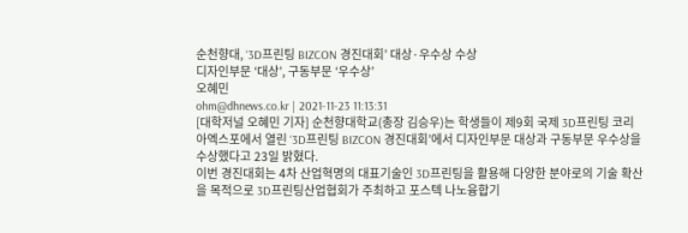순천향대, ‘3D프린팅 BIZCON 경진대회’ 대상·우수상 수상
디자인부문 ‘대상’, 구동부문 ‘우수상’
오혜민
ohm@dhnews.co.kr | 2021-11-23 11:13:31
[대학저널 오혜민 기자] 순천향대학교(총장 김승우)는 학생들이 제9회 국제 3D프린팅 코리아엑스포에서 열린 ‘3D프린팅 BIZCON 경진대회’에서 디자인부문 대상과 구동부문 우수상을 수상했다고 23일 밝혔다.
이번 경진대회는 4차 산업혁명의 대표기술인 3D프린팅을 활용해 다양한 분야로의 기술 확산을 목적으로 3D프린팅산업협회가 주최하고 포스텍 나노융합기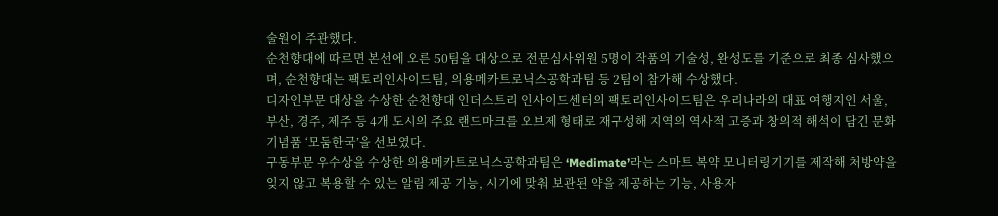술원이 주관했다.
순천향대에 따르면 본선에 오른 50팀을 대상으로 전문심사위원 5명이 작품의 기술성, 완성도를 기준으로 최종 심사했으며, 순천향대는 팩토리인사이드팀, 의용메카트로닉스공학과팀 등 2팀이 참가해 수상했다.
디자인부문 대상을 수상한 순천향대 인더스트리 인사이드센터의 팩토리인사이드팀은 우리나라의 대표 여행지인 서울, 부산, 경주, 제주 등 4개 도시의 주요 랜드마크를 오브제 형태로 재구성해 지역의 역사적 고증과 창의적 해석이 담긴 문화기념품 ‘모둠한국’을 선보였다.
구동부문 우수상을 수상한 의용메카트로닉스공학과팀은 ‘Medimate’라는 스마트 복약 모니터링기기를 제작해 처방약을 잊지 않고 복용할 수 있는 알림 제공 기능, 시기에 맞춰 보관된 약을 제공하는 기능, 사용자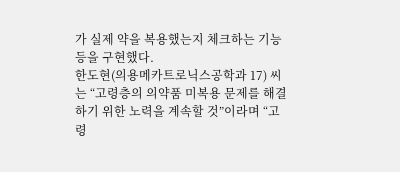가 실제 약을 복용했는지 체크하는 기능 등을 구현했다.
한도현(의용메카트로닉스공학과 17) 씨는 “고령층의 의약품 미복용 문제를 해결하기 위한 노력을 계속할 것”이라며 “고령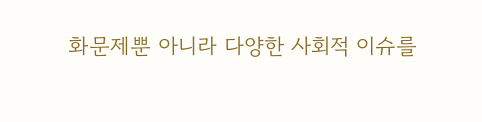화문제뿐 아니라 다양한 사회적 이슈를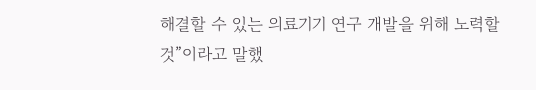해결할 수 있는 의료기기 연구 개발을 위해 노력할 것”이라고 말했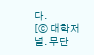다.
[ⓒ 대학저널. 무단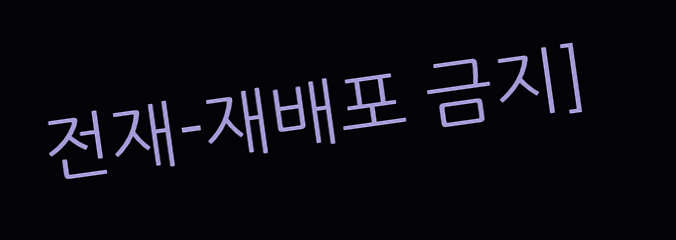전재-재배포 금지]